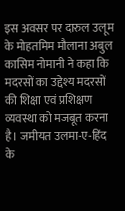इस अवसर पर दारुल उलूम के मोहतमिम मौलाना अबुल कासिम नोमानी ने कहा कि मदरसों का उद्देश्य मदरसों की शिक्षा एवं प्रशिक्षण व्यवस्था को मजबूत करना है। जमीयत उलमा-ए-हिंद के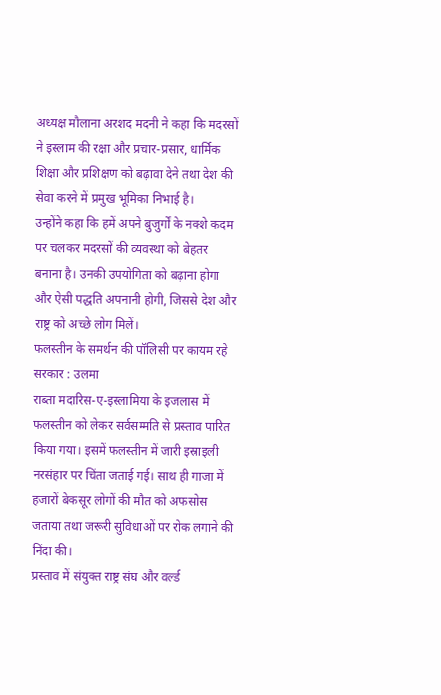अध्यक्ष मौलाना अरशद मदनी ने कहा कि मदरसों ने इस्लाम की रक्षा और प्रचार-प्रसार, धार्मिक शिक्षा और प्रशिक्षण को बढ़ावा देने तथा देश की सेवा करने में प्रमुख भूमिका निभाई है।
उन्होंने कहा कि हमें अपने बुजुर्गों के नक्शे कदम पर चलकर मदरसों की व्यवस्था को बेहतर बनाना है। उनकी उपयोगिता को बढ़ाना होगा और ऐसी पद्धति अपनानी होगी, जिससे देश और राष्ट्र को अच्छे लोग मिलें।
फलस्तीन के समर्थन की पॉलिसी पर कायम रहे सरकार : उलमा
राब्ता मदारिस-ए-इस्लामिया के इजलास में फलस्तीन को लेकर सर्वसम्मति से प्रस्ताव पारित किया गया। इसमें फलस्तीन में जारी इस्राइली नरसंहार पर चिंता जताई गई। साथ ही गाजा में हजारों बेकसूर लोगों की मौत को अफसोस जताया तथा जरूरी सुविधाओं पर रोक लगाने की निंदा की।
प्रस्ताव में संयुक्त राष्ट्र संघ और वर्ल्ड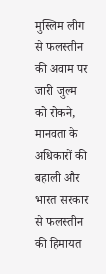मुस्लिम लीग से फलस्तीन की अवाम पर जारी जुल्म को रोकने, मानवता के अधिकारों की बहाली और भारत सरकार से फलस्तीन की हिमायत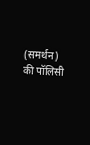(समर्थन) की पॉलिसी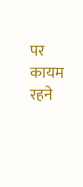पर कायम रहने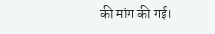की मांग की गई।